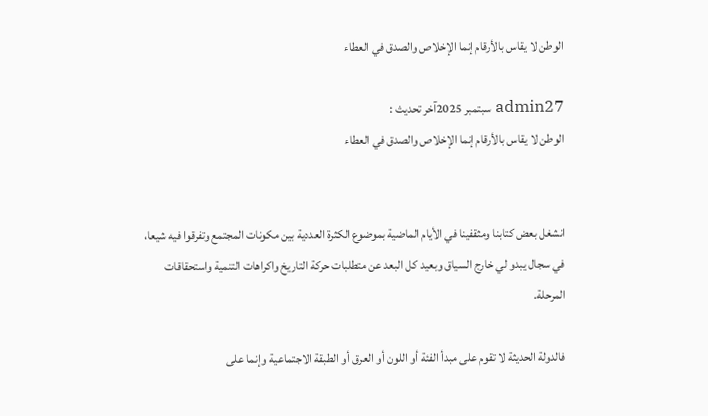الوطن لا يقاس بالأرقام إنما الإخلاص والصدق في العطاء

admin27 سبتمبر 2025آخر تحديث :
الوطن لا يقاس بالأرقام إنما الإخلاص والصدق في العطاء


انشغل بعض كتابنا ومثقفينا في الأيام الماضية بموضوع الكثرة العددية بين مكونات المجتمع وتفرقوا فيه شيعا، في سجال يبدو لي خارج السياق وبعيد كل البعد عن متطلبات حركة التاريخ واكراهات التنمية واستحقاقات المرحلة.

فالدولة الحديثة لا تقوم على مبدأ الفئة أو اللون أو العرق أو الطبقة الاجتماعية وإنما على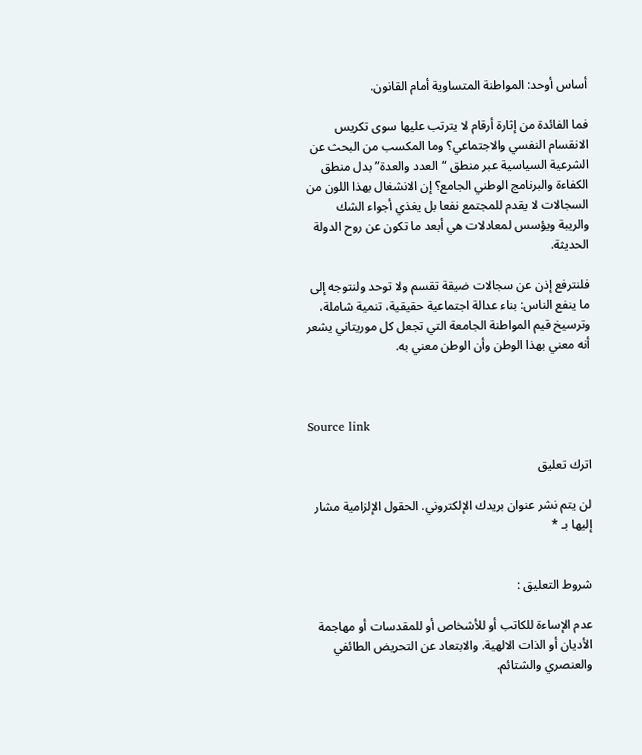أساس أوحد: المواطنة المتساوية أمام القانون.

فما الفائدة من إثارة أرقام لا يترتب عليها سوى تكريس الانقسام النفسي والاجتماعي؟ وما المكسب من البحث عن الشرعية السياسية عبر منطق “العدد والعدة” بدل منطق الكفاءة والبرنامج الوطني الجامع؟ إن الانشغال بهذا اللون من السجالات لا يقدم للمجتمع نفعا بل يغذي أجواء الشك والريبة ويؤسس لمعادلات هي أبعد ما تكون عن روح الدولة الحديثة.

فلنترفع إذن عن سجالات ضيقة تقسم ولا توحد ولنتوجه إلى ما ينفع الناس: بناء عدالة اجتماعية حقيقية، تنمية شاملة، وترسيخ قيم المواطنة الجامعة التي تجعل كل موريتاني يشعر أنه معني بهذا الوطن وأن الوطن معني به.



Source link

اترك تعليق

لن يتم نشر عنوان بريدك الإلكتروني. الحقول الإلزامية مشار إليها بـ *


شروط التعليق :

عدم الإساءة للكاتب أو للأشخاص أو للمقدسات أو مهاجمة الأديان أو الذات الالهية. والابتعاد عن التحريض الطائفي والعنصري والشتائم.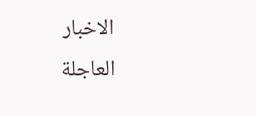الاخبار العاجلة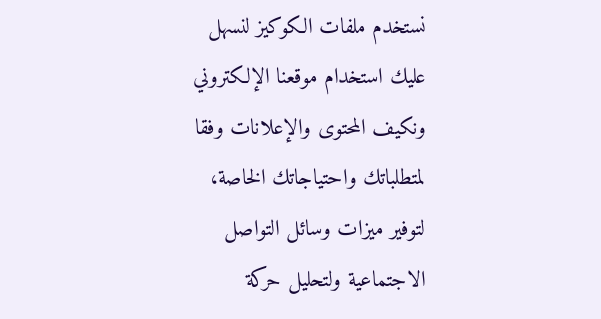نستخدم ملفات الكوكيز لنسهل عليك استخدام موقعنا الإلكتروني ونكيف المحتوى والإعلانات وفقا لمتطلباتك واحتياجاتك الخاصة، لتوفير ميزات وسائل التواصل الاجتماعية ولتحليل حركة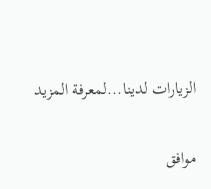الزيارات لدينا...لمعرفة المزيد

موافق